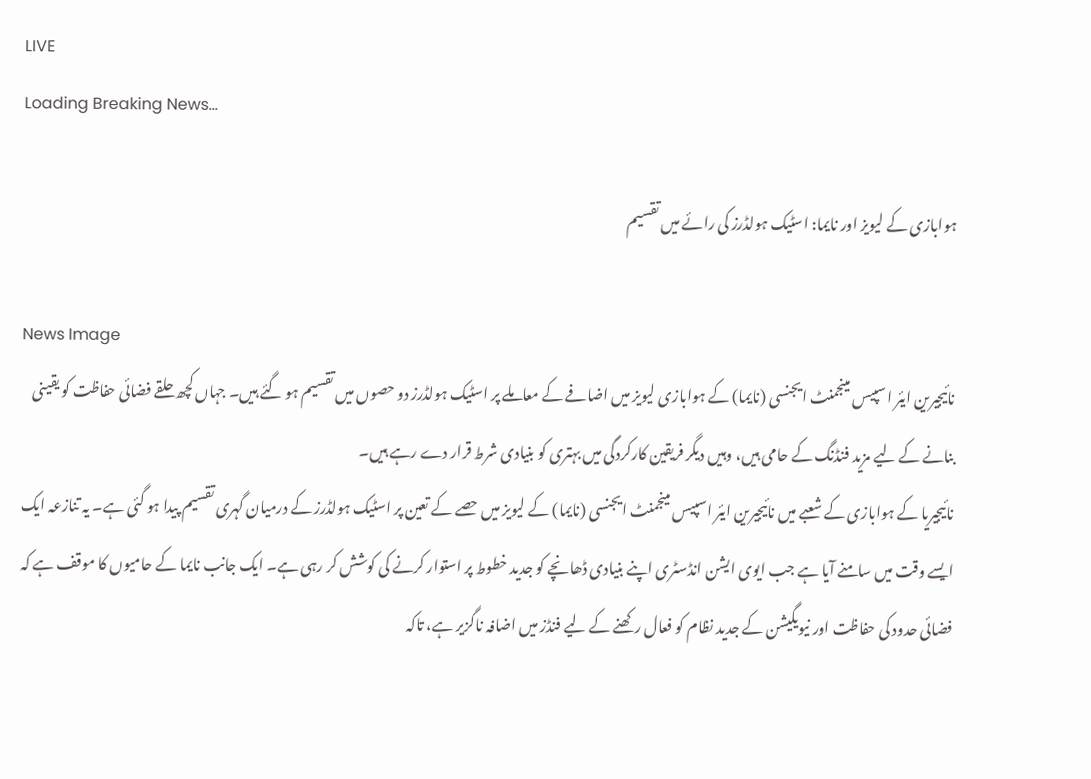LIVE
Loading Breaking News...

ہوابازی کے لیویز اور نایما: اسٹیک ہولڈرز کی رائے میں تقسیم

News Image
نائیجیرین ایئر اسپیس مینجمنٹ ایجنسی (نایما) کے ہوابازی لیویز میں اضافے کے معاملے پر اسٹیک ہولڈرز دو حصوں میں تقسیم ہو گئے ہیں۔ جہاں کچھ حلقے فضائی حفاظت کو یقینی بنانے کے لیے مزید فنڈنگ کے حامی ہیں، وہیں دیگر فریقین کارکردگی میں بہتری کو بنیادی شرط قرار دے رہے ہیں۔
نائیجیریا کے ہوابازی کے شعبے میں نائیجیرین ایئر اسپیس مینجمنٹ ایجنسی (نایما) کے لیویز میں حصے کے تعین پر اسٹیک ہولڈرز کے درمیان گہری تقسیم پیدا ہو گئی ہے۔ یہ تنازعہ ایک ایسے وقت میں سامنے آیا ہے جب ایوی ایشن انڈسٹری اپنے بنیادی ڈھانچے کو جدید خطوط پر استوار کرنے کی کوشش کر رہی ہے۔ ایک جانب نایما کے حامیوں کا موقف ہے کہ فضائی حدود کی حفاظت اور نیویگیشن کے جدید نظام کو فعال رکھنے کے لیے فنڈز میں اضافہ ناگزیر ہے، تاکہ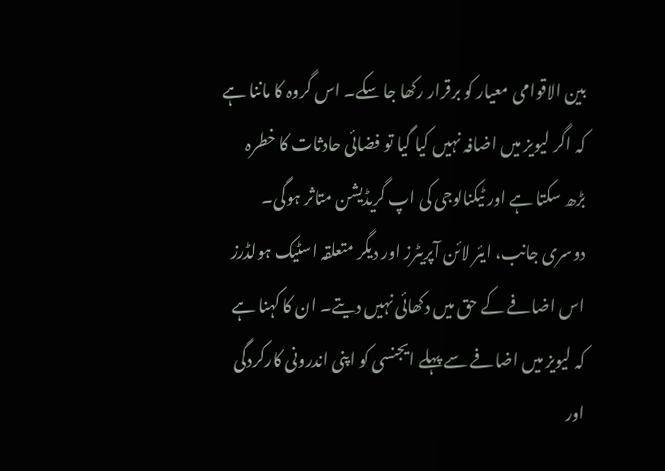بین الاقوامی معیار کو برقرار رکھا جا سکے۔ اس گروہ کا ماننا ہے کہ اگر لیویز میں اضافہ نہیں کیا گیا تو فضائی حادثات کا خطرہ بڑھ سکتا ہے اور ٹیکنالوجی کی اپ گریڈیشن متاثر ہوگی۔ دوسری جانب، ایئر لائن آپریٹرز اور دیگر متعلقہ اسٹیک ہولڈرز اس اضافے کے حق میں دکھائی نہیں دیتے۔ ان کا کہنا ہے کہ لیویز میں اضافے سے پہلے ایجنسی کو اپنی اندرونی کارکردگی اور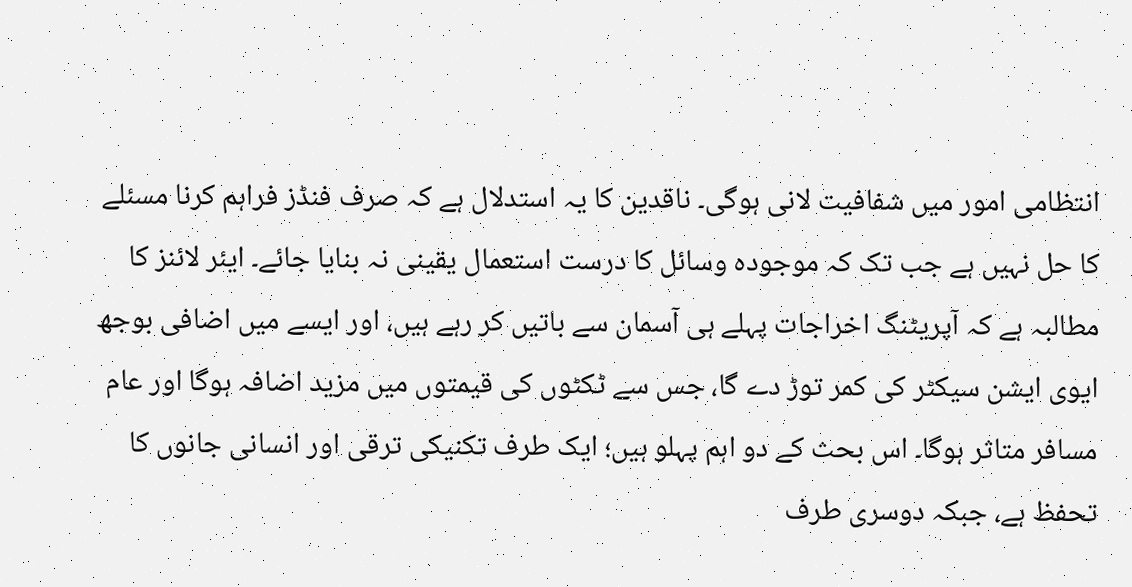انتظامی امور میں شفافیت لانی ہوگی۔ ناقدین کا یہ استدلال ہے کہ صرف فنڈز فراہم کرنا مسئلے کا حل نہیں ہے جب تک کہ موجودہ وسائل کا درست استعمال یقینی نہ بنایا جائے۔ ایئر لائنز کا مطالبہ ہے کہ آپریٹنگ اخراجات پہلے ہی آسمان سے باتیں کر رہے ہیں، اور ایسے میں اضافی بوجھ ایوی ایشن سیکٹر کی کمر توڑ دے گا، جس سے ٹکٹوں کی قیمتوں میں مزید اضافہ ہوگا اور عام مسافر متاثر ہوگا۔ اس بحث کے دو اہم پہلو ہیں؛ ایک طرف تکنیکی ترقی اور انسانی جانوں کا تحفظ ہے، جبکہ دوسری طرف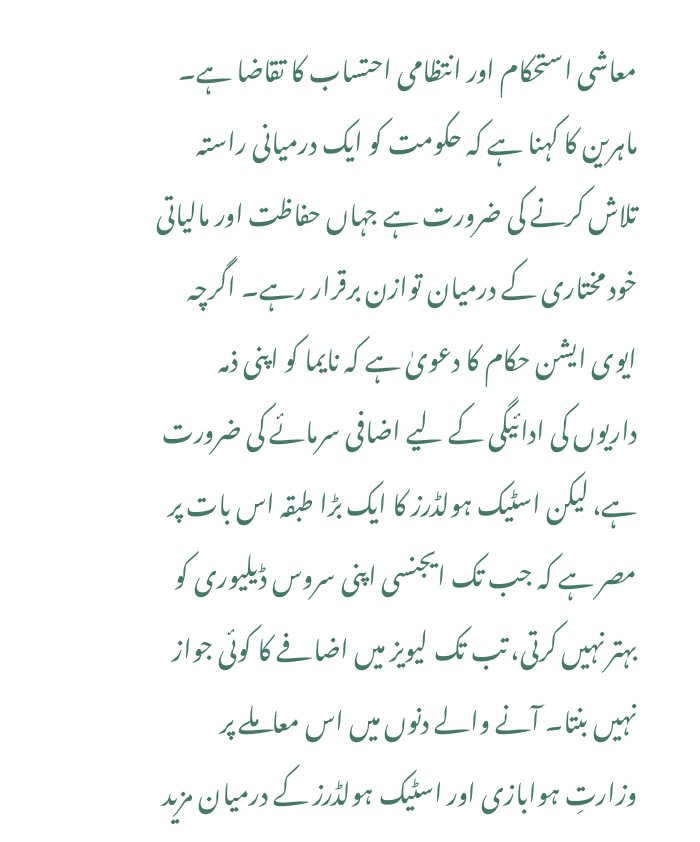معاشی استحکام اور انتظامی احتساب کا تقاضا ہے۔ ماہرین کا کہنا ہے کہ حکومت کو ایک درمیانی راستہ تلاش کرنے کی ضرورت ہے جہاں حفاظت اور مالیاتی خود مختاری کے درمیان توازن برقرار رہے۔ اگرچہ ایوی ایشن حکام کا دعویٰ ہے کہ نایما کو اپنی ذمہ داریوں کی ادائیگی کے لیے اضافی سرمائے کی ضرورت ہے، لیکن اسٹیک ہولڈرز کا ایک بڑا طبقہ اس بات پر مصر ہے کہ جب تک ایجنسی اپنی سروس ڈیلیوری کو بہتر نہیں کرتی، تب تک لیویز میں اضافے کا کوئی جواز نہیں بنتا۔ آنے والے دنوں میں اس معاملے پر وزارتِ ہوابازی اور اسٹیک ہولڈرز کے درمیان مزید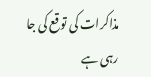مذاکرات کی توقع کی جا رہی ہے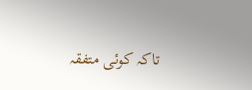تاکہ کوئی متفقہ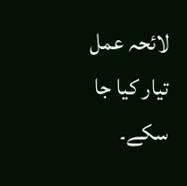لائحہ عمل تیار کیا جا سکے۔